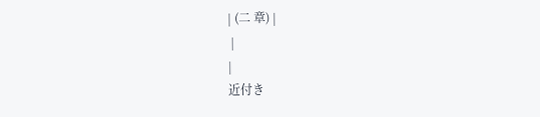| (二 章) |
 |
|
近付き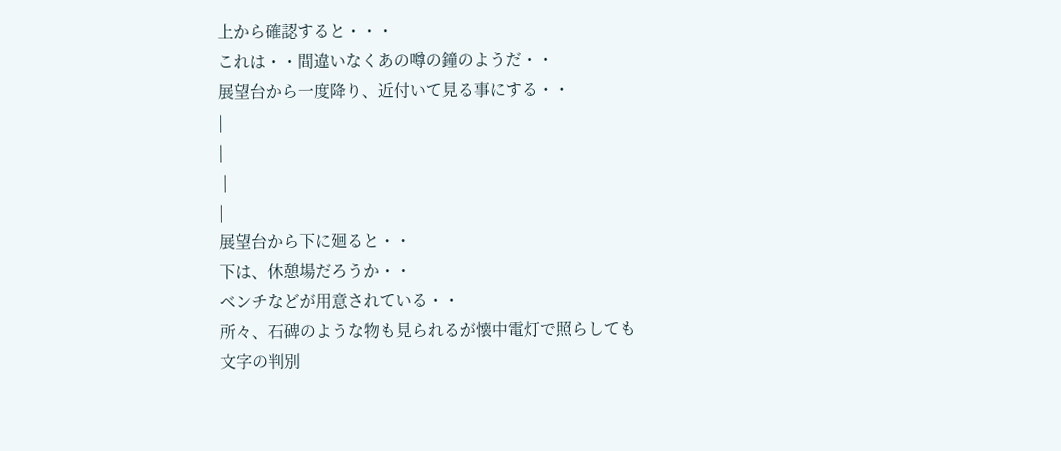上から確認すると・・・
これは・・間違いなくあの噂の鐘のようだ・・
展望台から一度降り、近付いて見る事にする・・
|
|
 |
|
展望台から下に廻ると・・
下は、休憩場だろうか・・
ベンチなどが用意されている・・
所々、石碑のような物も見られるが懐中電灯で照らしても
文字の判別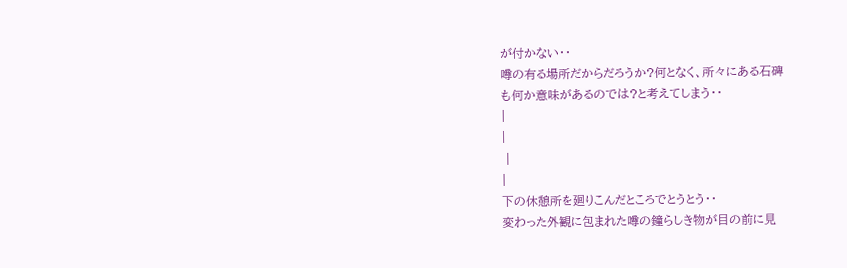が付かない・・
噂の有る場所だからだろうか?何となく、所々にある石碑
も何か意味があるのでは?と考えてしまう・・
|
|
 |
|
下の休憩所を廻りこんだところでとうとう・・
変わった外観に包まれた噂の鐘らしき物が目の前に見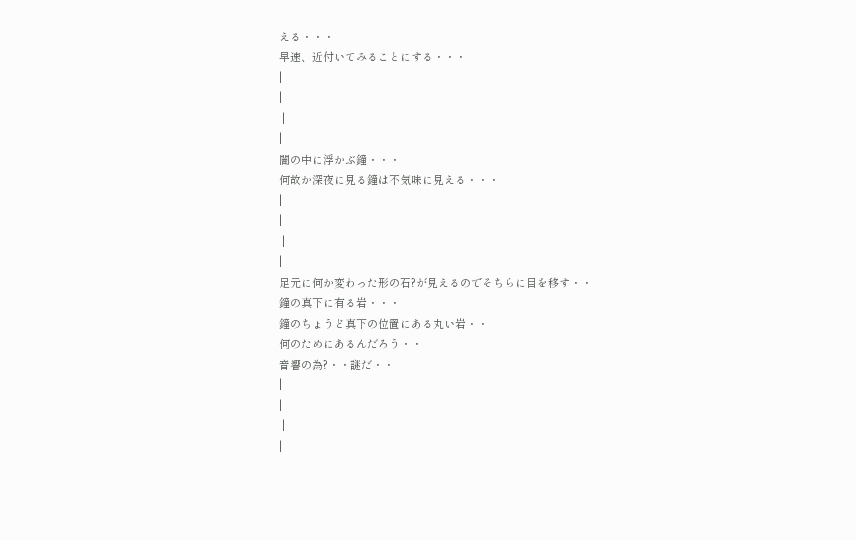える・・・
早速、近付いてみることにする・・・
|
|
 |
|
闇の中に浮かぶ鐘・・・
何故か深夜に見る鐘は不気味に見える・・・
|
|
 |
|
足元に何か変わった形の石?が見えるのでそちらに目を移す・・
鐘の真下に有る岩・・・
鐘のちょうど真下の位置にある丸い岩・・
何のためにあるんだろう・・
音響の為?・・謎だ・・
|
|
 |
|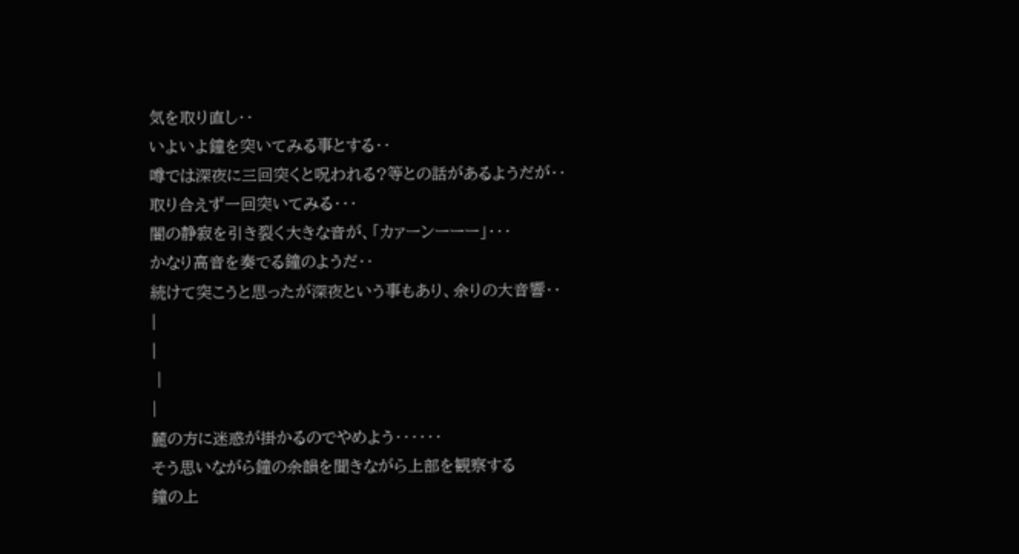気を取り直し・・
いよいよ鐘を突いてみる事とする・・
噂では深夜に三回突くと呪われる?等との話があるようだが・・
取り合えず一回突いてみる・・・
闇の静寂を引き裂く大きな音が、「カァーンーーー」・・・
かなり高音を奏でる鐘のようだ・・
続けて突こうと思ったが深夜という事もあり、余りの大音響・・
|
|
 |
|
麓の方に迷惑が掛かるのでやめよう・・・・・・
そう思いながら鐘の余韻を聞きながら上部を観察する
鐘の上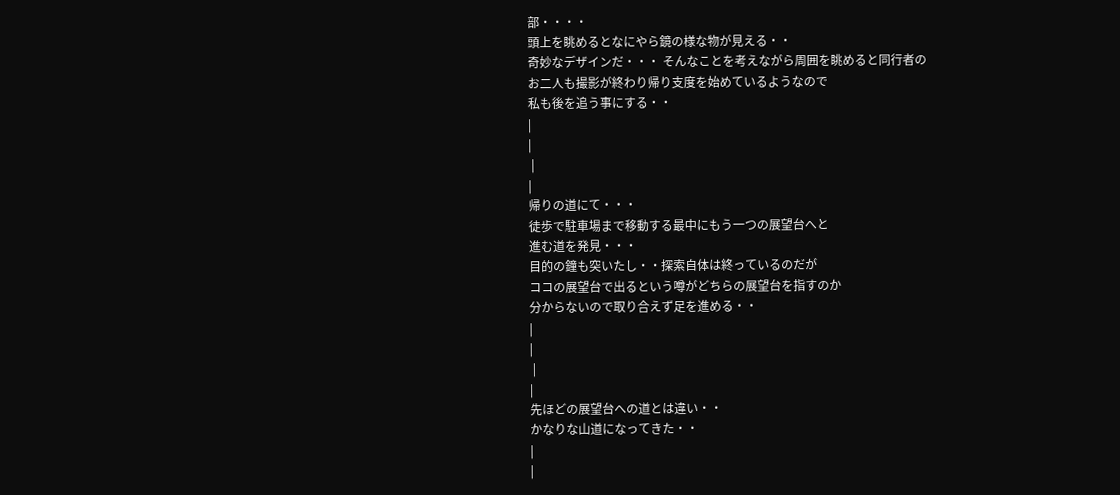部・・・・
頭上を眺めるとなにやら鏡の様な物が見える・・
奇妙なデザインだ・・・ そんなことを考えながら周囲を眺めると同行者の
お二人も撮影が終わり帰り支度を始めているようなので
私も後を追う事にする・・
|
|
 |
|
帰りの道にて・・・
徒歩で駐車場まで移動する最中にもう一つの展望台へと
進む道を発見・・・
目的の鐘も突いたし・・探索自体は終っているのだが
ココの展望台で出るという噂がどちらの展望台を指すのか
分からないので取り合えず足を進める・・
|
|
 |
|
先ほどの展望台への道とは違い・・
かなりな山道になってきた・・
|
|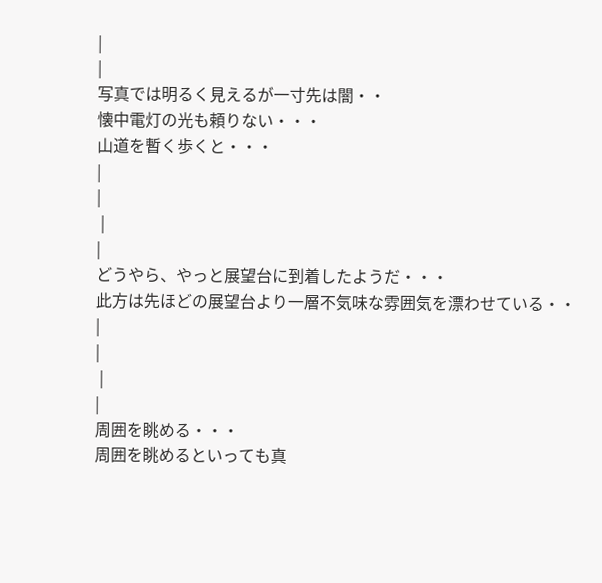|
|
写真では明るく見えるが一寸先は闇・・
懐中電灯の光も頼りない・・・
山道を暫く歩くと・・・
|
|
 |
|
どうやら、やっと展望台に到着したようだ・・・
此方は先ほどの展望台より一層不気味な雰囲気を漂わせている・・
|
|
 |
|
周囲を眺める・・・
周囲を眺めるといっても真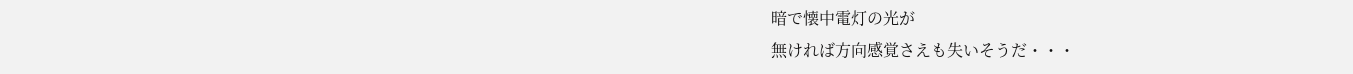暗で懐中電灯の光が
無ければ方向感覚さえも失いそうだ・・・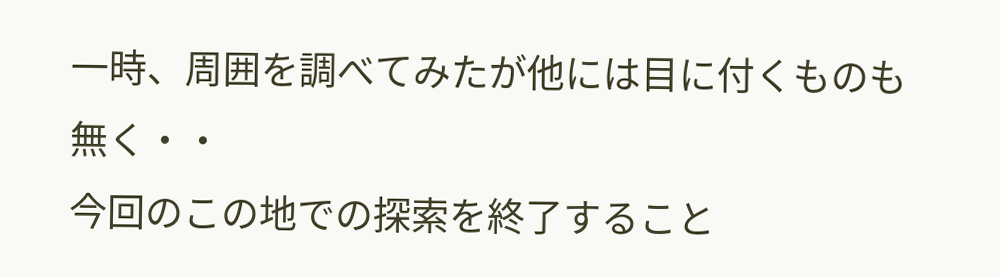一時、周囲を調べてみたが他には目に付くものも無く・・
今回のこの地での探索を終了すること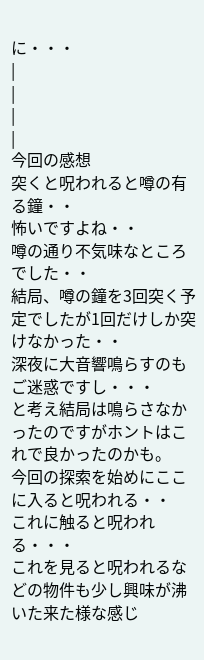に・・・
|
|
|
|
今回の感想
突くと呪われると噂の有る鐘・・
怖いですよね・・
噂の通り不気味なところでした・・
結局、噂の鐘を3回突く予定でしたが1回だけしか突けなかった・・
深夜に大音響鳴らすのもご迷惑ですし・・・
と考え結局は鳴らさなかったのですがホントはこれで良かったのかも。
今回の探索を始めにここに入ると呪われる・・
これに触ると呪われる・・・
これを見ると呪われるなどの物件も少し興味が沸いた来た様な感じ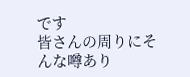です
皆さんの周りにそんな噂あり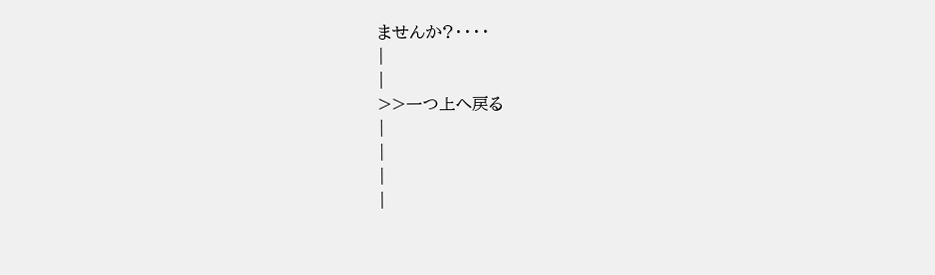ませんか?・・・・
|
|
>>一つ上へ戻る
|
|
|
|